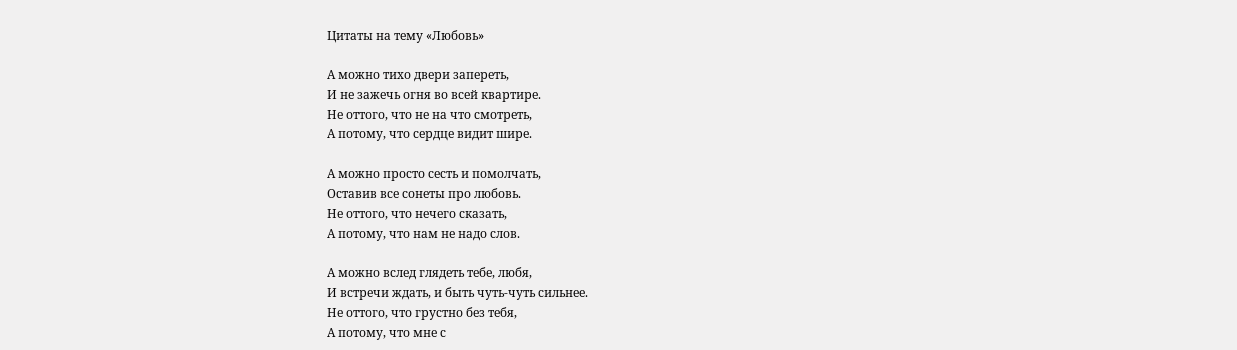Цитаты на тему «Любовь»

А можно тихо двери запереть,
И не зажечь огня во всей квартире.
Не оттого, что не на что смотреть,
А потому, что сердце видит шире.

А можно просто сесть и помолчать,
Оставив все сонеты про любовь.
Не оттого, что нечего сказать,
А потому, что нам не надо слов.

А можно вслед глядеть тебе, любя,
И встречи ждать, и быть чуть-чуть сильнее.
Не оттого, что грустно без тебя,
А потому, что мне с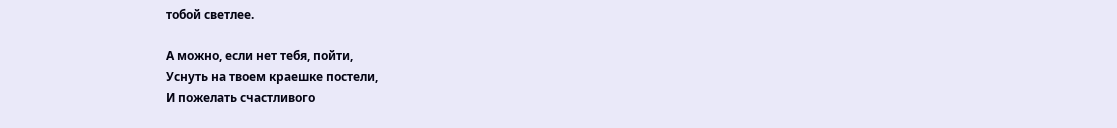тобой светлее.

А можно, если нет тебя, пойти,
Уснуть на твоем краешке постели,
И пожелать счастливого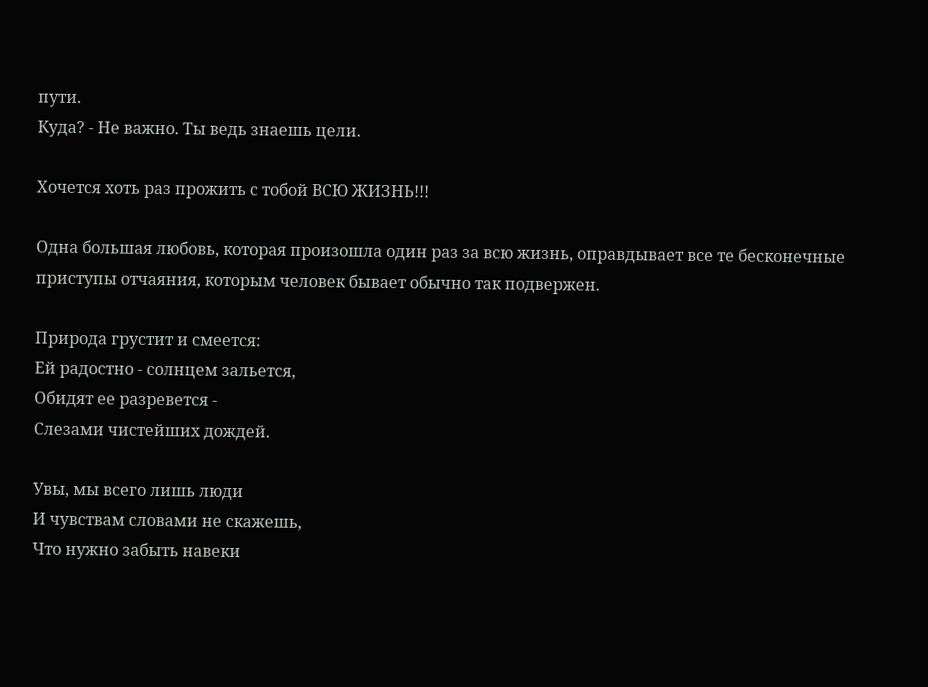пути.
Куда? - Не важно. Ты ведь знаешь цели.

Хочется хоть раз прожить с тобой ВСЮ ЖИЗНЬ!!!

Одна большая любовь, которая произошла один раз за всю жизнь, оправдывает все те бесконечные приступы отчаяния, которым человек бывает обычно так подвержен.

Природа грустит и смеется:
Ей радостно - солнцем зальется,
Обидят ее разревется -
Слезами чистейших дождей.

Увы, мы всего лишь люди
И чувствам словами не скажешь,
Что нужно забыть навеки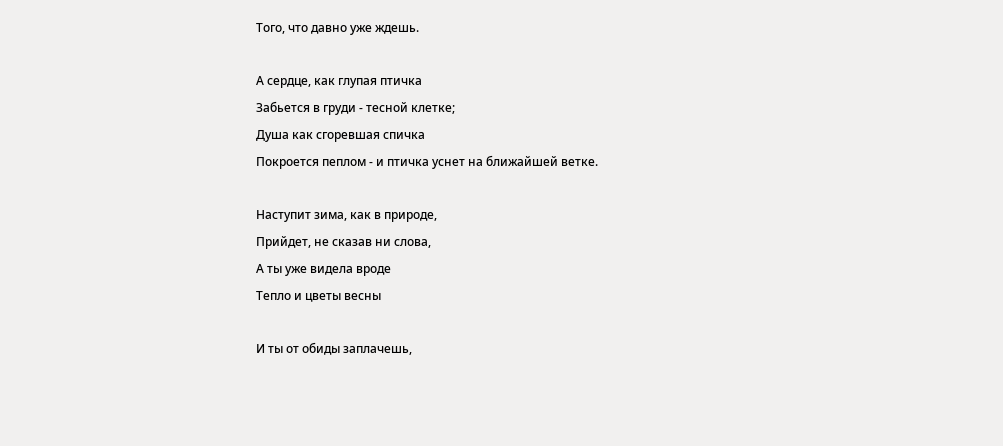Того, что давно уже ждешь.

А сердце, как глупая птичка
Забьется в груди - тесной клетке;
Душа как сгоревшая спичка
Покроется пеплом - и птичка уснет на ближайшей ветке.

Наступит зима, как в природе,
Прийдет, не сказав ни слова,
А ты уже видела вроде
Тепло и цветы весны

И ты от обиды заплачешь,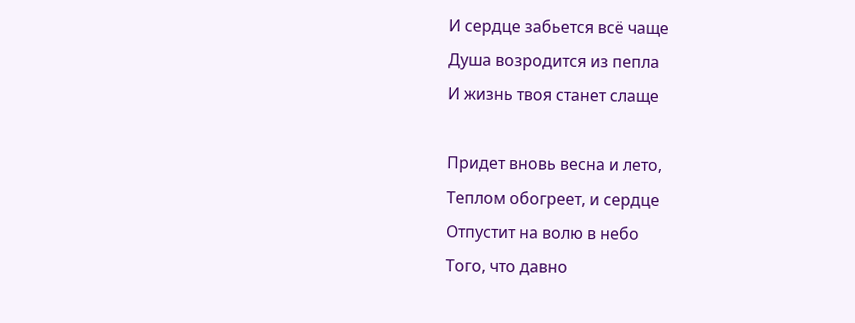И сердце забьется всё чаще
Душа возродится из пепла
И жизнь твоя станет слаще

Придет вновь весна и лето,
Теплом обогреет, и сердце
Отпустит на волю в небо
Того, что давно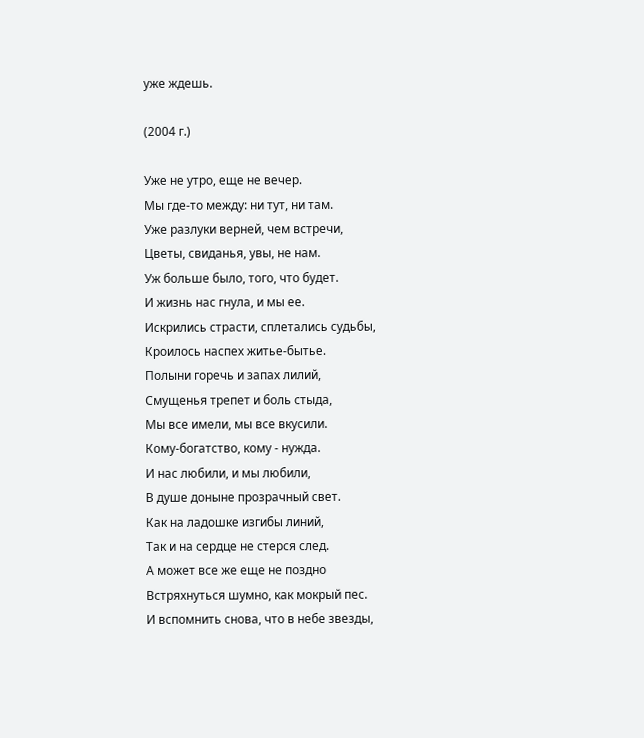уже ждешь.

(2004 г.)

Уже не утро, еще не вечер.
Мы где-то между: ни тут, ни там.
Уже разлуки верней, чем встречи,
Цветы, свиданья, увы, не нам.
Уж больше было, того, что будет.
И жизнь нас гнула, и мы ее.
Искрились страсти, сплетались судьбы,
Кроилось наспех житье-бытье.
Полыни горечь и запах лилий,
Смущенья трепет и боль стыда,
Мы все имели, мы все вкусили.
Кому-богатство, кому - нужда.
И нас любили, и мы любили,
В душе доныне прозрачный свет.
Как на ладошке изгибы линий,
Так и на сердце не стерся след.
А может все же еще не поздно
Встряхнуться шумно, как мокрый пес.
И вспомнить снова, что в небе звезды,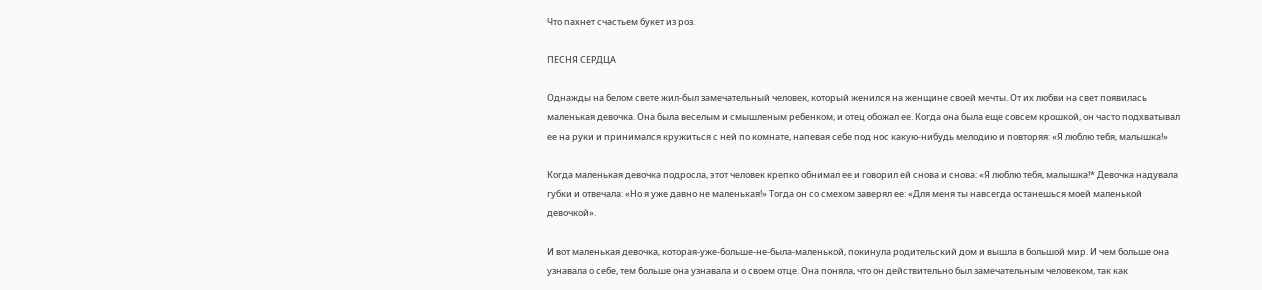Что пахнет счастьем букет из роз.

ПЕСНЯ СЕРДЦА

Однажды на белом свете жил-был замечательный человек, который женился на женщине своей мечты. От их любви на свет появилась маленькая девочка. Она была веселым и смышленым ребенком, и отец обожал ее. Когда она была еще совсем крошкой, он часто подхватывал ее на руки и принимался кружиться с ней по комнате, напевая себе под нос какую-нибудь мелодию и повторяя: «Я люблю тебя, малышка!»

Когда маленькая девочка подросла, этот человек крепко обнимал ее и говорил ей снова и снова: «Я люблю тебя, малышка!* Девочка надувала губки и отвечала: «Но я уже давно не маленькая!» Тогда он со смехом заверял ее: «Для меня ты навсегда останешься моей маленькой девочкой».

И вот маленькая девочка, которая-уже-больше-не-была-маленькой, покинула родительский дом и вышла в большой мир. И чем больше она узнавала о себе, тем больше она узнавала и о своем отце. Она поняла, что он действительно был замечательным человеком, так как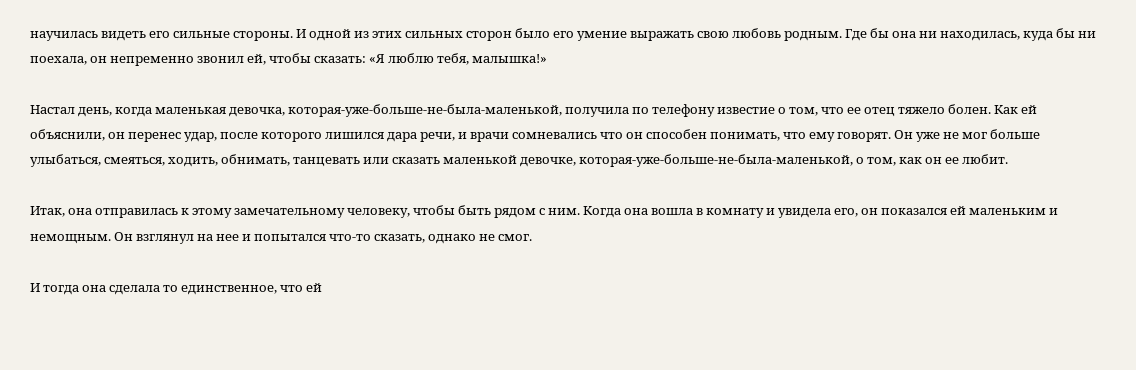научилась видеть его сильные стороны. И одной из этих сильных сторон было его умение выражать свою любовь родным. Где бы она ни находилась, куда бы ни поехала, он непременно звонил ей, чтобы сказать: «Я люблю тебя, малышка!»

Настал день, когда маленькая девочка, которая-уже-больше-не-была-маленькой, получила по телефону известие о том, что ее отец тяжело болен. Как ей объяснили, он перенес удар, после которого лишился дара речи, и врачи сомневались что он способен понимать, что ему говорят. Он уже не мог больше улыбаться, смеяться, ходить, обнимать, танцевать или сказать маленькой девочке, которая-уже-больше-не-была-маленькой, о том, как он ее любит.

Итак, она отправилась к этому замечательному человеку, чтобы быть рядом с ним. Когда она вошла в комнату и увидела его, он показался ей маленьким и немощным. Он взглянул на нее и попытался что-то сказать, однако не смог.

И тогда она сделала то единственное, что ей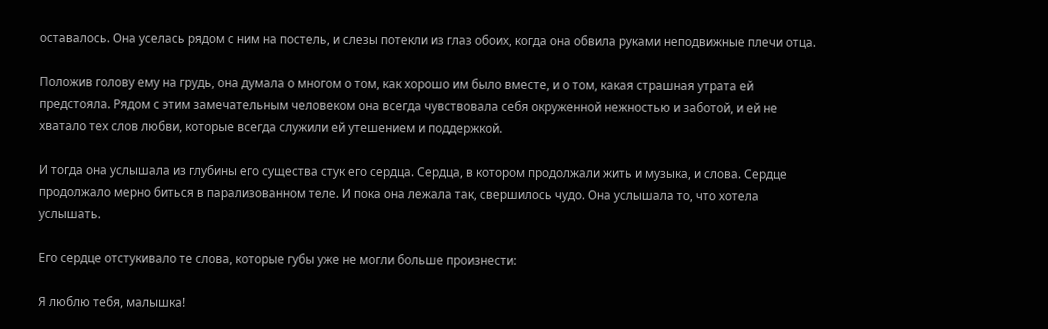оставалось. Она уселась рядом с ним на постель, и слезы потекли из глаз обоих, когда она обвила руками неподвижные плечи отца.

Положив голову ему на грудь, она думала о многом о том, как хорошо им было вместе, и о том, какая страшная утрата ей предстояла. Рядом с этим замечательным человеком она всегда чувствовала себя окруженной нежностью и заботой, и ей не хватало тех слов любви, которые всегда служили ей утешением и поддержкой.

И тогда она услышала из глубины его существа стук его сердца. Сердца, в котором продолжали жить и музыка, и слова. Сердце продолжало мерно биться в парализованном теле. И пока она лежала так, свершилось чудо. Она услышала то, что хотела услышать.

Его сердце отстукивало те слова, которые губы уже не могли больше произнести:

Я люблю тебя, малышка!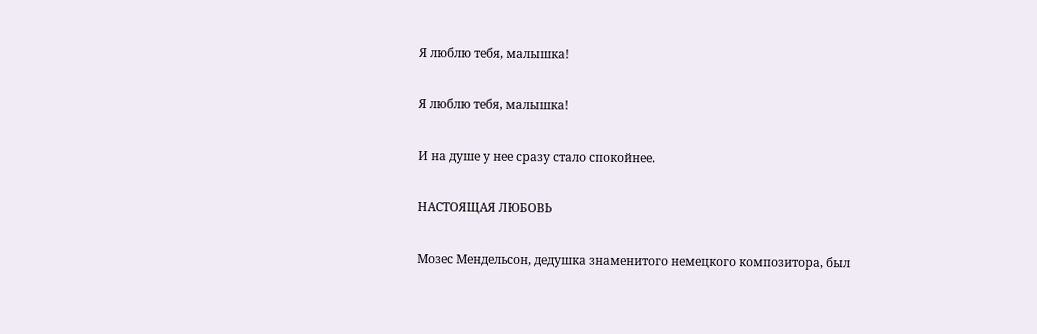Я люблю тебя, малышка!

Я люблю тебя, малышка!

И на душе у нее сразу стало спокойнее.

НАСТОЯЩАЯ ЛЮБОВЬ

Мозес Мендельсон, дедушка знаменитого немецкого композитора, был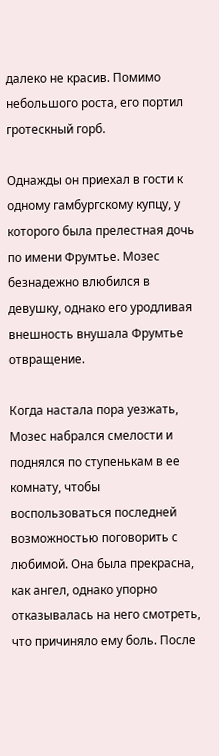далеко не красив. Помимо небольшого роста, его портил гротескный горб.

Однажды он приехал в гости к одному гамбургскому купцу, у которого была прелестная дочь по имени Фрумтье. Мозес безнадежно влюбился в девушку, однако его уродливая внешность внушала Фрумтье отвращение.

Когда настала пора уезжать, Мозес набрался смелости и поднялся по ступенькам в ее комнату, чтобы воспользоваться последней возможностью поговорить с любимой. Она была прекрасна, как ангел, однако упорно отказывалась на него смотреть, что причиняло ему боль. После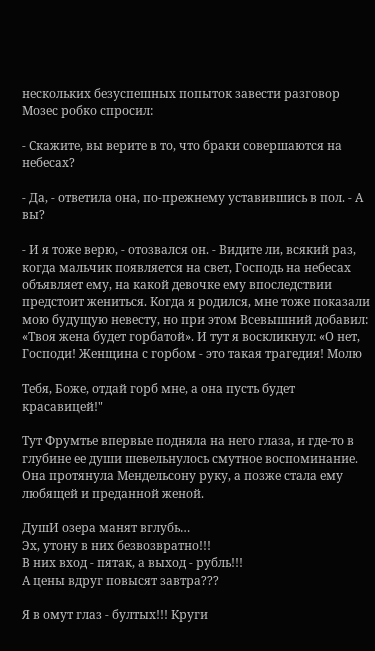нескольких безуспешных попыток завести разговор Мозес робко спросил:

- Скажите, вы верите в то, что браки совершаются на небесах?

- Да, - ответила она, по-прежнему уставившись в пол. - А вы?

- И я тоже верю, - отозвался он. - Видите ли, всякий раз, когда мальчик появляется на свет, Господь на небесах объявляет ему, на какой девочке ему впоследствии предстоит жениться. Когда я родился, мне тоже показали мою будущую невесту, но при этом Всевышний добавил: «Твоя жена будет горбатой». И тут я воскликнул: «О нет, Господи! Женщина с горбом - это такая трагедия! Молю

Тебя, Боже, отдай горб мне, а она пусть будет красавицей!"

Тут Фрумтье впервые подняла на него глаза, и где-то в глубине ее души шевельнулось смутное воспоминание. Она протянула Мендельсону руку, а позже стала ему любящей и преданной женой.

ДушИ озера манят вглубь…
Эх, утону в них безвозвратно!!!
В них вход - пятак, а выход - рубль!!!
А цены вдруг повысят завтра???

Я в омут глаз - бултых!!! Круги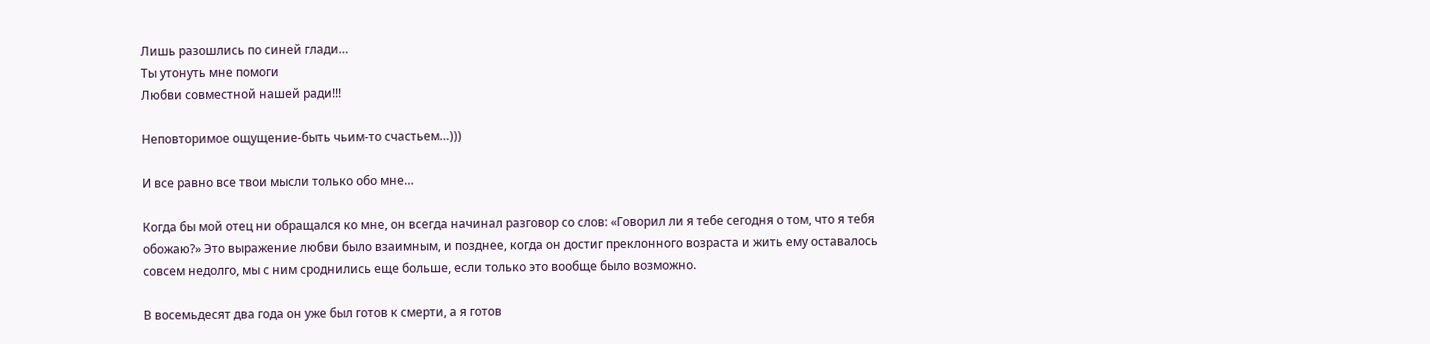Лишь разошлись по синей глади…
Ты утонуть мне помоги
Любви совместной нашей ради!!!

Неповторимое ощущение-быть чьим-то счастьем…)))

И все равно все твои мысли только обо мне…

Когда бы мой отец ни обращался ко мне, он всегда начинал разговор со слов: «Говорил ли я тебе сегодня о том, что я тебя обожаю?» Это выражение любви было взаимным, и позднее, когда он достиг преклонного возраста и жить ему оставалось совсем недолго, мы с ним сроднились еще больше, если только это вообще было возможно.

В восемьдесят два года он уже был готов к смерти, а я готов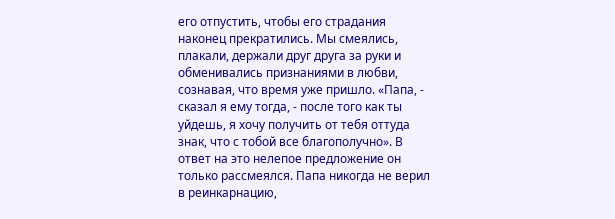его отпустить, чтобы его страдания наконец прекратились. Мы смеялись, плакали, держали друг друга за руки и обменивались признаниями в любви, сознавая, что время уже пришло. «Папа, - сказал я ему тогда, - после того как ты уйдешь, я хочу получить от тебя оттуда знак, что с тобой все благополучно». В ответ на это нелепое предложение он только рассмеялся. Папа никогда не верил в реинкарнацию,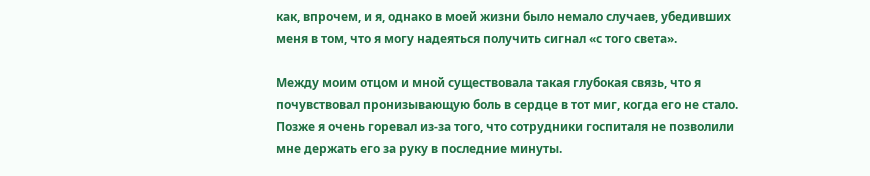как, впрочем, и я, однако в моей жизни было немало случаев, убедивших меня в том, что я могу надеяться получить сигнал «с того света».

Между моим отцом и мной существовала такая глубокая связь, что я почувствовал пронизывающую боль в сердце в тот миг, когда его не стало. Позже я очень горевал из-за того, что сотрудники госпиталя не позволили мне держать его за руку в последние минуты.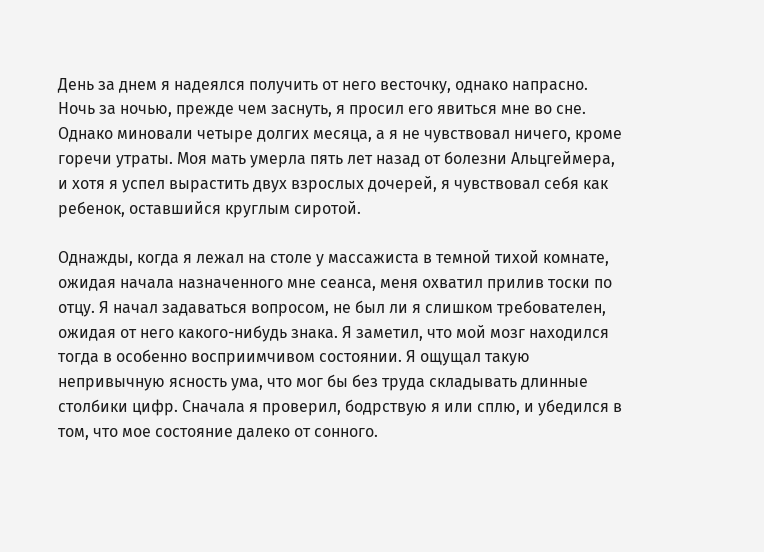День за днем я надеялся получить от него весточку, однако напрасно. Ночь за ночью, прежде чем заснуть, я просил его явиться мне во сне. Однако миновали четыре долгих месяца, а я не чувствовал ничего, кроме горечи утраты. Моя мать умерла пять лет назад от болезни Альцгеймера, и хотя я успел вырастить двух взрослых дочерей, я чувствовал себя как ребенок, оставшийся круглым сиротой.

Однажды, когда я лежал на столе у массажиста в темной тихой комнате, ожидая начала назначенного мне сеанса, меня охватил прилив тоски по отцу. Я начал задаваться вопросом, не был ли я слишком требователен, ожидая от него какого-нибудь знака. Я заметил, что мой мозг находился тогда в особенно восприимчивом состоянии. Я ощущал такую непривычную ясность ума, что мог бы без труда складывать длинные столбики цифр. Сначала я проверил, бодрствую я или сплю, и убедился в том, что мое состояние далеко от сонного.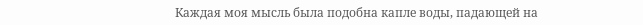Каждая моя мысль была подобна капле воды, падающей на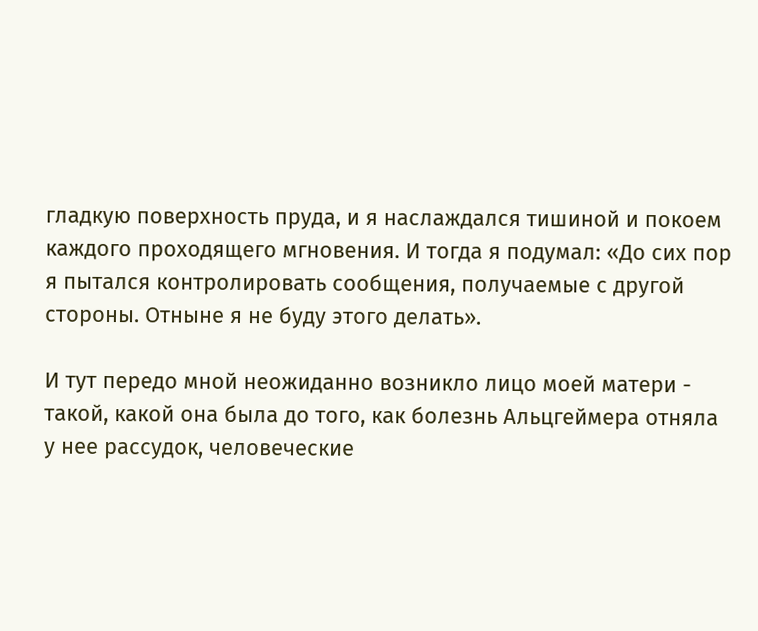гладкую поверхность пруда, и я наслаждался тишиной и покоем каждого проходящего мгновения. И тогда я подумал: «До сих пор я пытался контролировать сообщения, получаемые с другой стороны. Отныне я не буду этого делать».

И тут передо мной неожиданно возникло лицо моей матери - такой, какой она была до того, как болезнь Альцгеймера отняла у нее рассудок, человеческие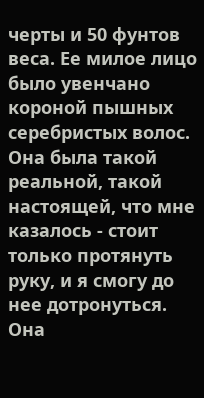черты и 50 фунтов веса. Ее милое лицо было увенчано короной пышных серебристых волос. Она была такой реальной, такой настоящей, что мне казалось - стоит только протянуть руку, и я смогу до нее дотронуться. Она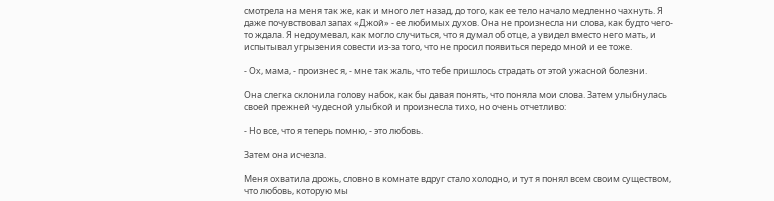смотрела на меня так же, как и много лет назад, до того, как ее тело начало медленно чахнуть. Я даже почувствовал запах «Джой» - ее любимых духов. Она не произнесла ни слова, как будто чего-то ждала. Я недоумевал, как могло случиться, что я думал об отце, а увидел вместо него мать, и испытывал угрызения совести из-за того, что не просил появиться передо мной и ее тоже.

- Ох, мама, - произнес я, - мне так жаль, что тебе пришлось страдать от этой ужасной болезни.

Она слегка склонила голову набок, как бы давая понять, что поняла мои слова. Затем улыбнулась своей прежней чудесной улыбкой и произнесла тихо, но очень отчетливо:

- Но все, что я теперь помню, - это любовь.

Затем она исчезла.

Меня охватила дрожь, словно в комнате вдруг стало холодно, и тут я понял всем своим существом, что любовь, которую мы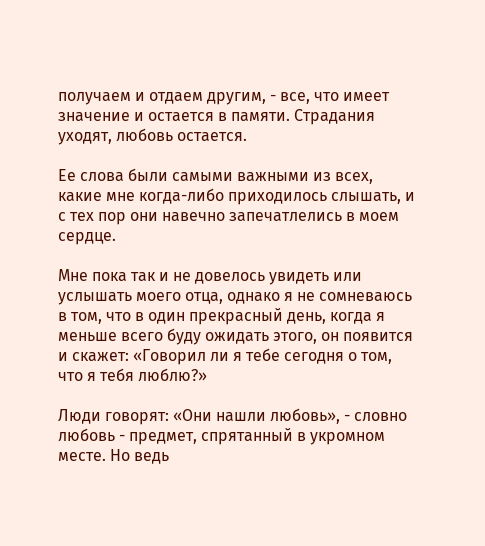получаем и отдаем другим, - все, что имеет значение и остается в памяти. Страдания уходят, любовь остается.

Ее слова были самыми важными из всех, какие мне когда-либо приходилось слышать, и с тех пор они навечно запечатлелись в моем сердце.

Мне пока так и не довелось увидеть или услышать моего отца, однако я не сомневаюсь в том, что в один прекрасный день, когда я меньше всего буду ожидать этого, он появится и скажет: «Говорил ли я тебе сегодня о том, что я тебя люблю?»

Люди говорят: «Они нашли любовь», - словно любовь - предмет, спрятанный в укромном месте. Но ведь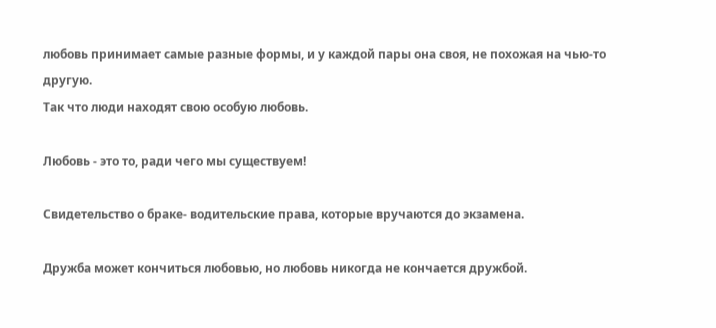любовь принимает самые разные формы, и у каждой пары она своя, не похожая на чью-то другую.
Так что люди находят свою особую любовь.

Любовь - это то, ради чего мы существуем!

Свидетельство о браке- водительские права, которые вручаются до экзамена.

Дружба может кончиться любовью, но любовь никогда не кончается дружбой.